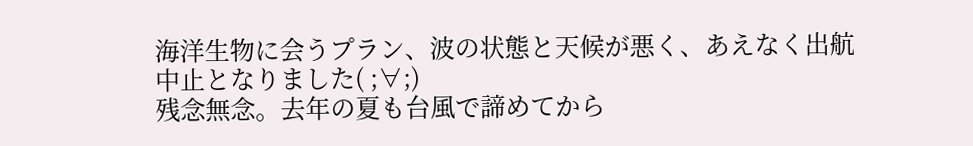海洋生物に会うプラン、波の状態と天候が悪く、あえなく出航中止となりました( ;∀;)
残念無念。去年の夏も台風で諦めてから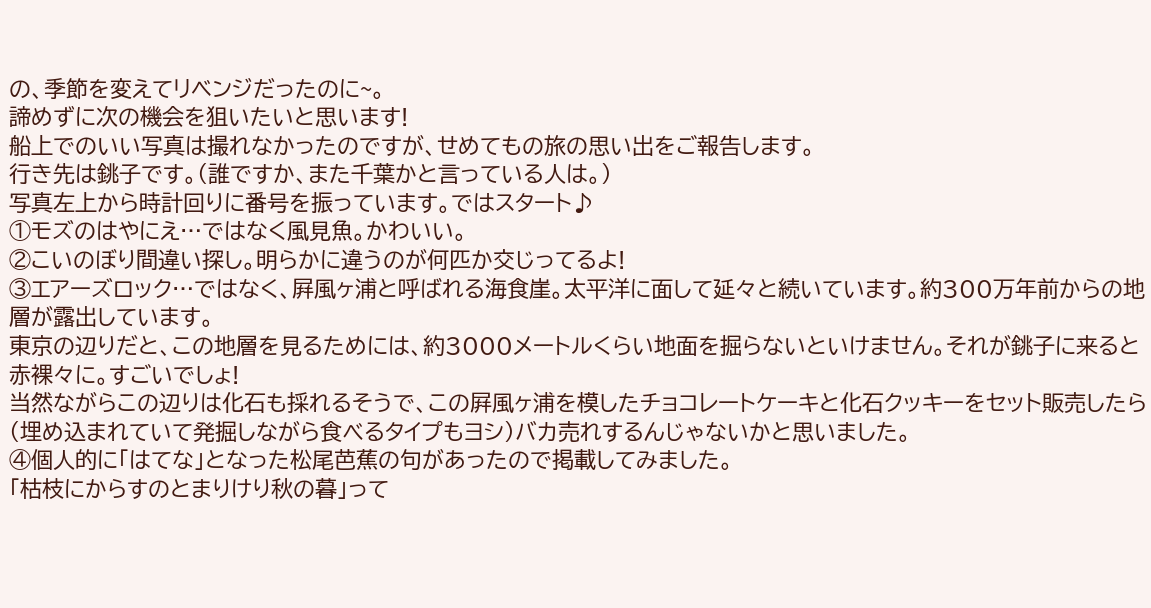の、季節を変えてリベンジだったのに~。
諦めずに次の機会を狙いたいと思います!
船上でのいい写真は撮れなかったのですが、せめてもの旅の思い出をご報告します。
行き先は銚子です。(誰ですか、また千葉かと言っている人は。)
写真左上から時計回りに番号を振っています。ではスタート♪
①モズのはやにえ…ではなく風見魚。かわいい。
②こいのぼり間違い探し。明らかに違うのが何匹か交じってるよ!
③エアーズロック…ではなく、屛風ヶ浦と呼ばれる海食崖。太平洋に面して延々と続いています。約300万年前からの地層が露出しています。
東京の辺りだと、この地層を見るためには、約3000メートルくらい地面を掘らないといけません。それが銚子に来ると赤裸々に。すごいでしょ!
当然ながらこの辺りは化石も採れるそうで、この屛風ヶ浦を模したチョコレートケーキと化石クッキーをセット販売したら(埋め込まれていて発掘しながら食べるタイプもヨシ)バカ売れするんじゃないかと思いました。
④個人的に「はてな」となった松尾芭蕉の句があったので掲載してみました。
「枯枝にからすのとまりけり秋の暮」って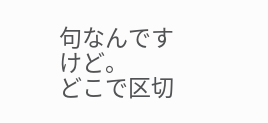句なんですけど。
どこで区切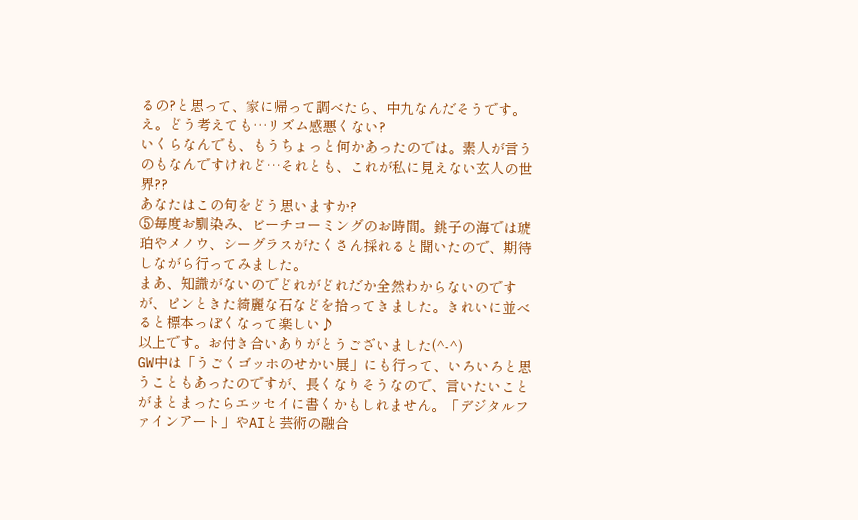るの?と思って、家に帰って調べたら、中九なんだそうです。
え。どう考えても…リズム感悪くない?
いくらなんでも、もうちょっと何かあったのでは。素人が言うのもなんですけれど…それとも、これが私に見えない玄人の世界??
あなたはこの句をどう思いますか?
⑤毎度お馴染み、ビーチコーミングのお時間。銚子の海では琥珀やメノウ、シーグラスがたくさん採れると聞いたので、期待しながら行ってみました。
まあ、知識がないのでどれがどれだか全然わからないのですが、ピンときた綺麗な石などを拾ってきました。きれいに並べると標本っぽくなって楽しい♪
以上です。お付き合いありがとうございました(^-^)
GW中は「うごくゴッホのせかい展」にも行って、いろいろと思うこともあったのですが、長くなりそうなので、言いたいことがまとまったらエッセイに書くかもしれません。「デジタルファインアート」やAIと芸術の融合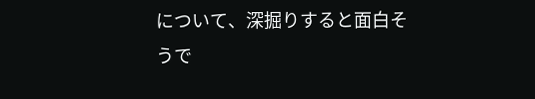について、深掘りすると面白そうで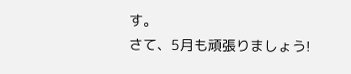す。
さて、5月も頑張りましょう!